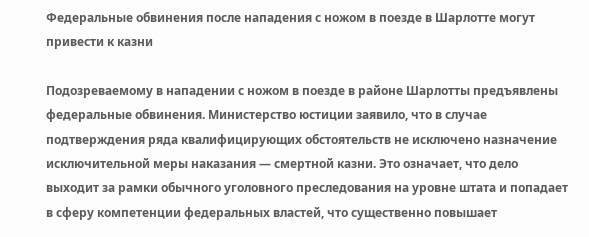Федеральные обвинения после нападения с ножом в поезде в Шарлотте могут привести к казни

Подозреваемому в нападении с ножом в поезде в районе Шарлотты предъявлены федеральные обвинения. Министерство юстиции заявило, что в случае подтверждения ряда квалифицирующих обстоятельств не исключено назначение исключительной меры наказания — смертной казни. Это означает, что дело выходит за рамки обычного уголовного преследования на уровне штата и попадает в сферу компетенции федеральных властей, что существенно повышает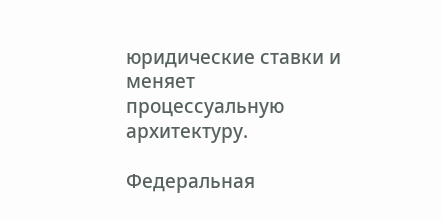юридические ставки и меняет процессуальную архитектуру.

Федеральная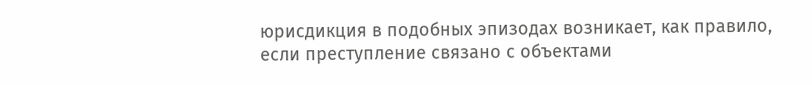юрисдикция в подобных эпизодах возникает, как правило, если преступление связано с объектами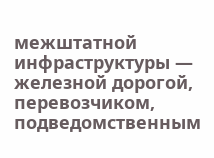межштатной инфраструктуры — железной дорогой, перевозчиком, подведомственным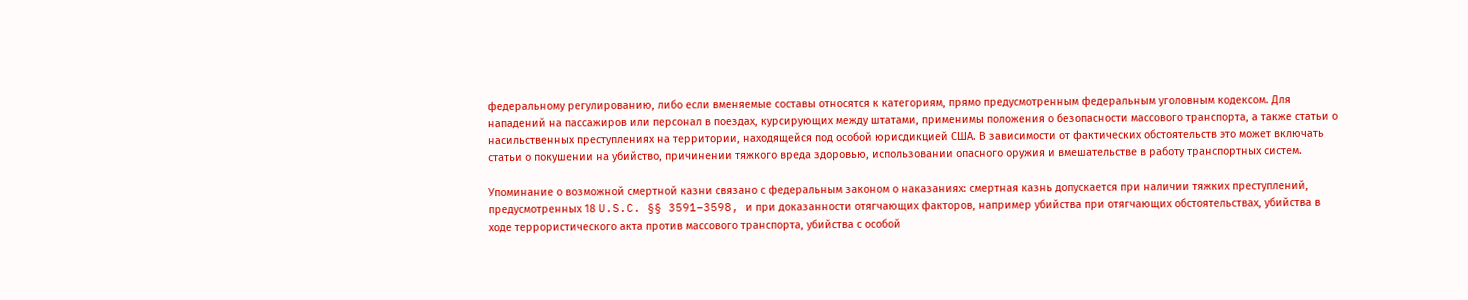федеральному регулированию, либо если вменяемые составы относятся к категориям, прямо предусмотренным федеральным уголовным кодексом. Для нападений на пассажиров или персонал в поездах, курсирующих между штатами, применимы положения о безопасности массового транспорта, а также статьи о насильственных преступлениях на территории, находящейся под особой юрисдикцией США. В зависимости от фактических обстоятельств это может включать статьи о покушении на убийство, причинении тяжкого вреда здоровью, использовании опасного оружия и вмешательстве в работу транспортных систем.

Упоминание о возможной смертной казни связано с федеральным законом о наказаниях: смертная казнь допускается при наличии тяжких преступлений, предусмотренных 18 U.S.C. §§ 3591–3598, и при доказанности отягчающих факторов, например убийства при отягчающих обстоятельствах, убийства в ходе террористического акта против массового транспорта, убийства с особой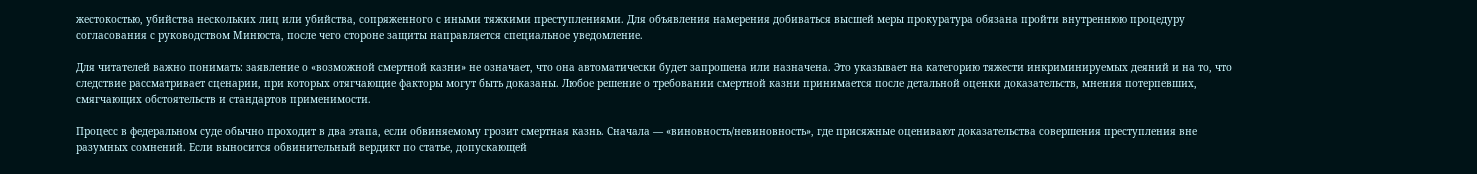жестокостью, убийства нескольких лиц или убийства, сопряженного с иными тяжкими преступлениями. Для объявления намерения добиваться высшей меры прокуратура обязана пройти внутреннюю процедуру согласования с руководством Минюста, после чего стороне защиты направляется специальное уведомление.

Для читателей важно понимать: заявление о «возможной смертной казни» не означает, что она автоматически будет запрошена или назначена. Это указывает на категорию тяжести инкриминируемых деяний и на то, что следствие рассматривает сценарии, при которых отягчающие факторы могут быть доказаны. Любое решение о требовании смертной казни принимается после детальной оценки доказательств, мнения потерпевших, смягчающих обстоятельств и стандартов применимости.

Процесс в федеральном суде обычно проходит в два этапа, если обвиняемому грозит смертная казнь. Сначала — «виновность/невиновность», где присяжные оценивают доказательства совершения преступления вне разумных сомнений. Если выносится обвинительный вердикт по статье, допускающей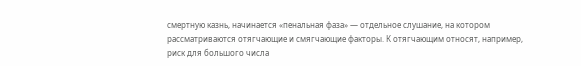смертную казнь, начинается «пенальная фаза» — отдельное слушание, на котором рассматриваются отягчающие и смягчающие факторы. К отягчающим относят, например, риск для большого числа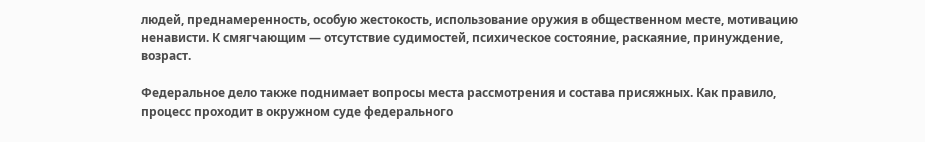людей, преднамеренность, особую жестокость, использование оружия в общественном месте, мотивацию ненависти. К смягчающим — отсутствие судимостей, психическое состояние, раскаяние, принуждение, возраст.

Федеральное дело также поднимает вопросы места рассмотрения и состава присяжных. Как правило, процесс проходит в окружном суде федерального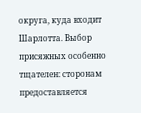округа, куда входит Шарлотта. Выбор присяжных особенно тщателен: сторонам предоставляется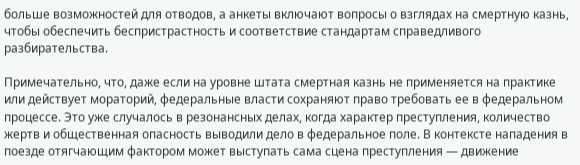больше возможностей для отводов, а анкеты включают вопросы о взглядах на смертную казнь, чтобы обеспечить беспристрастность и соответствие стандартам справедливого разбирательства.

Примечательно, что, даже если на уровне штата смертная казнь не применяется на практике или действует мораторий, федеральные власти сохраняют право требовать ее в федеральном процессе. Это уже случалось в резонансных делах, когда характер преступления, количество жертв и общественная опасность выводили дело в федеральное поле. В контексте нападения в поезде отягчающим фактором может выступать сама сцена преступления — движение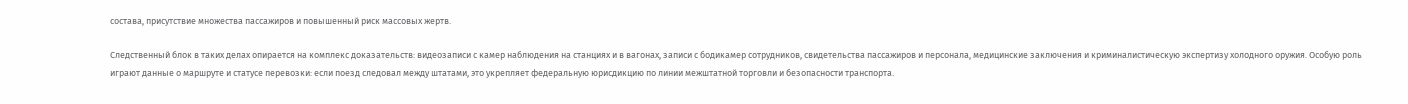состава, присутствие множества пассажиров и повышенный риск массовых жертв.

Следственный блок в таких делах опирается на комплекс доказательств: видеозаписи с камер наблюдения на станциях и в вагонах, записи с бодикамер сотрудников, свидетельства пассажиров и персонала, медицинские заключения и криминалистическую экспертизу холодного оружия. Особую роль играют данные о маршруте и статусе перевозки: если поезд следовал между штатами, это укрепляет федеральную юрисдикцию по линии межштатной торговли и безопасности транспорта.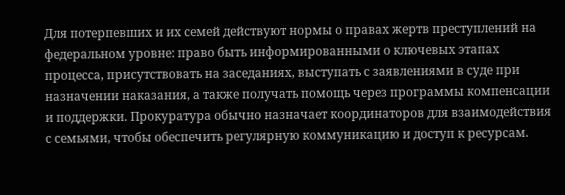Для потерпевших и их семей действуют нормы о правах жертв преступлений на федеральном уровне: право быть информированными о ключевых этапах процесса, присутствовать на заседаниях, выступать с заявлениями в суде при назначении наказания, а также получать помощь через программы компенсации и поддержки. Прокуратура обычно назначает координаторов для взаимодействия с семьями, чтобы обеспечить регулярную коммуникацию и доступ к ресурсам.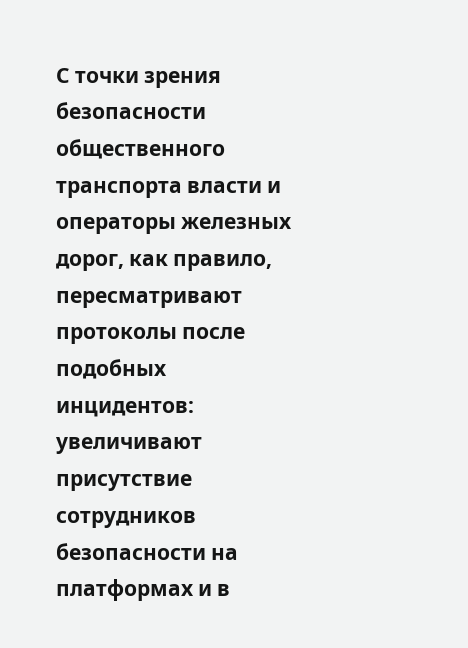С точки зрения безопасности общественного транспорта власти и операторы железных дорог, как правило, пересматривают протоколы после подобных инцидентов: увеличивают присутствие сотрудников безопасности на платформах и в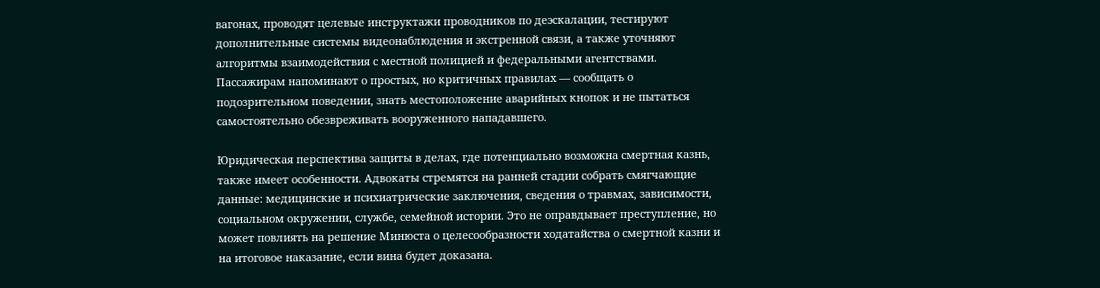вагонах, проводят целевые инструктажи проводников по деэскалации, тестируют дополнительные системы видеонаблюдения и экстренной связи, а также уточняют алгоритмы взаимодействия с местной полицией и федеральными агентствами. Пассажирам напоминают о простых, но критичных правилах — сообщать о подозрительном поведении, знать местоположение аварийных кнопок и не пытаться самостоятельно обезвреживать вооруженного нападавшего.

Юридическая перспектива защиты в делах, где потенциально возможна смертная казнь, также имеет особенности. Адвокаты стремятся на ранней стадии собрать смягчающие данные: медицинские и психиатрические заключения, сведения о травмах, зависимости, социальном окружении, службе, семейной истории. Это не оправдывает преступление, но может повлиять на решение Минюста о целесообразности ходатайства о смертной казни и на итоговое наказание, если вина будет доказана.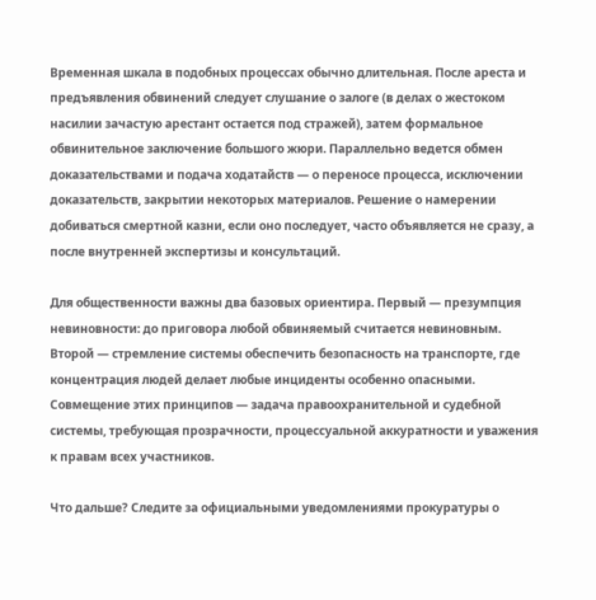Временная шкала в подобных процессах обычно длительная. После ареста и предъявления обвинений следует слушание о залоге (в делах о жестоком насилии зачастую арестант остается под стражей), затем формальное обвинительное заключение большого жюри. Параллельно ведется обмен доказательствами и подача ходатайств — о переносе процесса, исключении доказательств, закрытии некоторых материалов. Решение о намерении добиваться смертной казни, если оно последует, часто объявляется не сразу, а после внутренней экспертизы и консультаций.

Для общественности важны два базовых ориентира. Первый — презумпция невиновности: до приговора любой обвиняемый считается невиновным. Второй — стремление системы обеспечить безопасность на транспорте, где концентрация людей делает любые инциденты особенно опасными. Совмещение этих принципов — задача правоохранительной и судебной системы, требующая прозрачности, процессуальной аккуратности и уважения к правам всех участников.

Что дальше? Следите за официальными уведомлениями прокуратуры о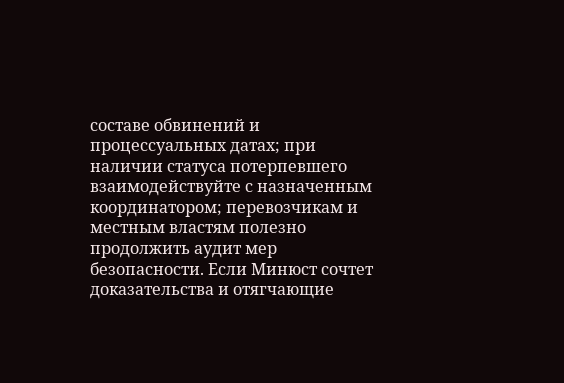составе обвинений и процессуальных датах; при наличии статуса потерпевшего взаимодействуйте с назначенным координатором; перевозчикам и местным властям полезно продолжить аудит мер безопасности. Если Минюст сочтет доказательства и отягчающие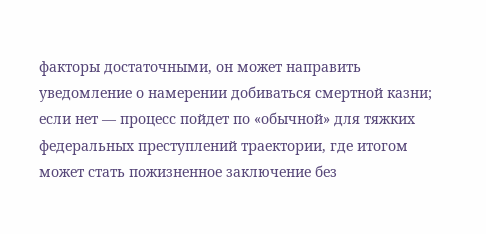факторы достаточными, он может направить уведомление о намерении добиваться смертной казни; если нет — процесс пойдет по «обычной» для тяжких федеральных преступлений траектории, где итогом может стать пожизненное заключение без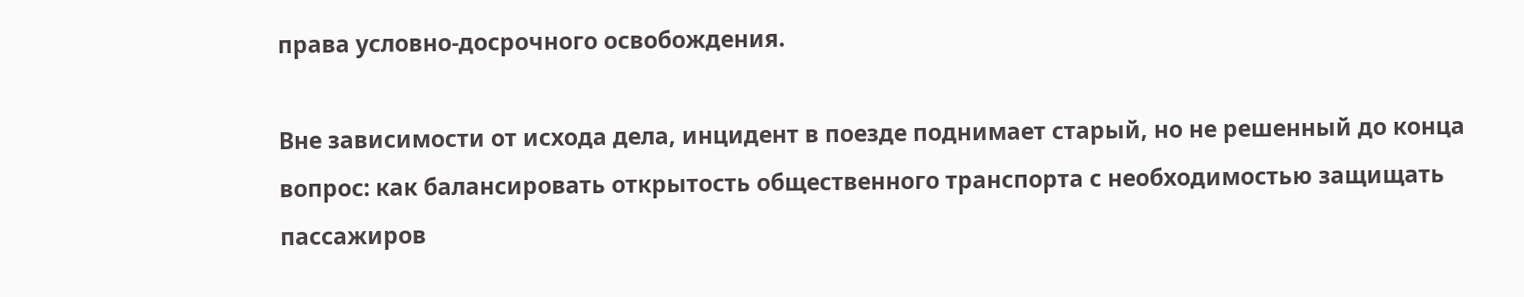права условно-досрочного освобождения.

Вне зависимости от исхода дела, инцидент в поезде поднимает старый, но не решенный до конца вопрос: как балансировать открытость общественного транспорта с необходимостью защищать пассажиров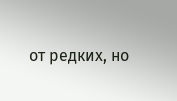от редких, но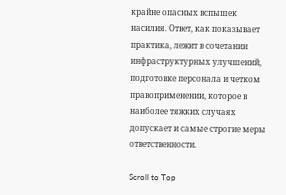крайне опасных вспышек насилия. Ответ, как показывает практика, лежит в сочетании инфраструктурных улучшений, подготовке персонала и четком правоприменении, которое в наиболее тяжких случаях допускает и самые строгие меры ответственности.

Scroll to Top